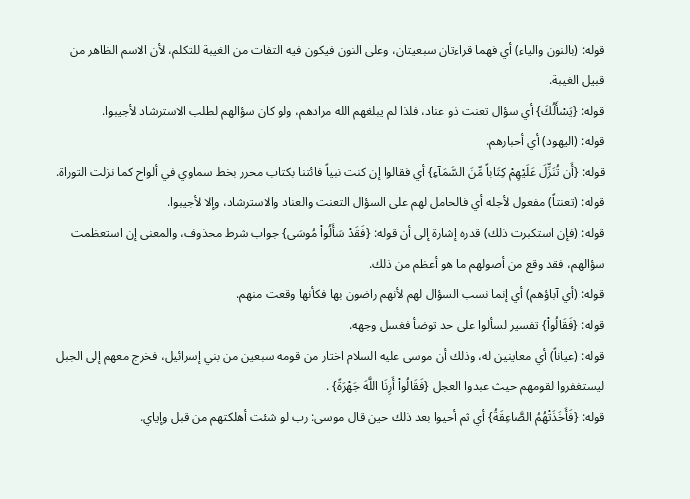قوله: (بالنون والياء) أي فهما قراءتان سبعيتان، وعلى النون فيكون فيه التفات من الغيبة للتكلم، لأن الاسم الظاهر من قبيل الغيبة.
قوله: {يَسْأَلُكَ} أي سؤال تعنت ذو عناد، فلذا لم يبلغهم الله مرادهم، ولو كان سؤالهم لطلب الاسترشاد لأجيبوا.
قوله: (اليهود) أي أحبارهم.
قوله: {أَن تُنَزِّلَ عَلَيْهِمْ كِتَاباً مِّنَ السَّمَآءِ} أي فقالوا إن كنت نبياً فائتنا بكتاب محرر بخط سماوي في ألواح كما نزلت التوراة.
قوله: (تعنتاً) مفعول لأجله أي فالحامل لهم على السؤال التعنت والعناد والاسترشاد، وإلا لأجيبوا.
قوله: (فإن استكبرت ذلك) قدره إشارة إلى أن قوله: {فَقَدْ سَأَلُواْ مُوسَى} جواب شرط محذوف، والمعنى إن استعظمت سؤالهم، فقد وقع من أصولهم ما هو أعظم من ذلك.
قوله: (أي آباؤهم) أي إنما نسب السؤال لهم لأنهم راضون بها فكأنها وقعت منهم.
قوله: {فَقَالُواْ} تفسير لسألوا على حد توضأ فغسل وجهه.
قوله: (عياناً) أي معاينين له، وذلك أن موسى عليه السلام اختار من قومه سبعين من بني إسرائيل، فخرج معهم إلى الجبل ليستغفروا لقومهم حيث عبدوا العجل {فَقَالُواْ أَرِنَا اللَّهَ جَهْرَةً} .
قوله: {فَأَخَذَتْهُمُ الصَّاعِقَةُ} أي ثم أحيوا بعد ذلك حين قال موسى: رب لو شئت أهلكتهم من قبل وإياي.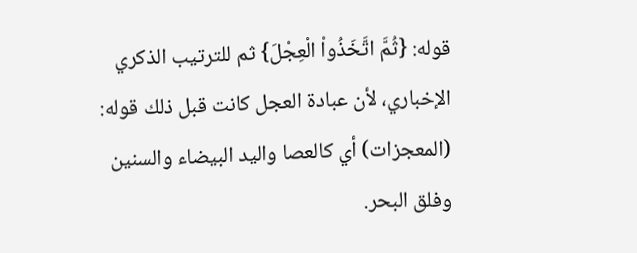قوله: {ثُمَّ اتَّخَذُواْ الْعِجْلَ} ثم للترتيب الذكري الإخباري، لأن عبادة العجل كانت قبل ذلك قوله: (المعجزات) أي كالعصا واليد البيضاء والسنين وفلق البحر.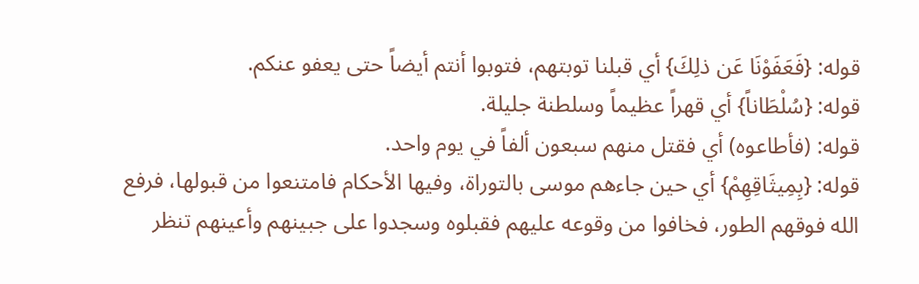قوله: {فَعَفَوْنَا عَن ذلِكَ} أي قبلنا توبتهم، فتوبوا أنتم أيضاً حتى يعفو عنكم.
قوله: {سُلْطَاناً} أي قهراً عظيماً وسلطنة جليلة.
قوله: (فأطاعوه) أي فقتل منهم سبعون ألفاً في يوم واحد.
قوله: {بِمِيثَاقِهِمْ} أي حين جاءهم موسى بالتوراة، وفيها الأحكام فامتنعوا من قبولها، فرفع الله فوقهم الطور، فخافوا من وقوعه عليهم فقبلوه وسجدوا على جبينهم وأعينهم تنظر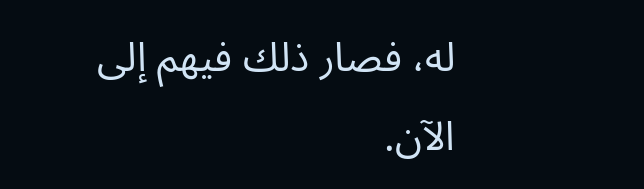له، فصار ذلك فيهم إلى الآن.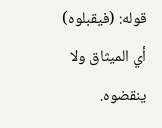قوله: (فيقبلوه) أي الميثاق ولا ينقضوه.